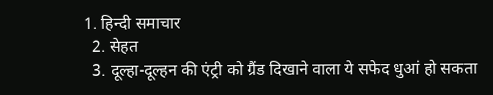1. हिन्दी समाचार
  2. सेहत
  3. दूल्हा-दूल्हन की एंट्री को ग्रैंड दिखाने वाला ये सफेद धुआं हो सकता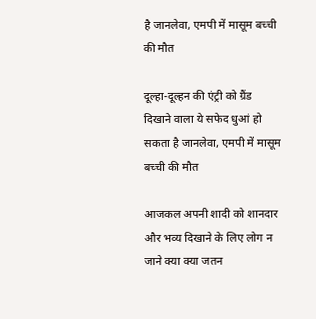है जानलेवा, एमपी में मासूम बच्ची की मौत

दूल्हा-दूल्हन की एंट्री को ग्रैंड दिखाने वाला ये सफेद धुआं हो सकता है जानलेवा, एमपी में मासूम बच्ची की मौत

आजकल अपनी शादी को शानदार और भव्य दिखाने के लिए लोग न जाने क्या क्या जतन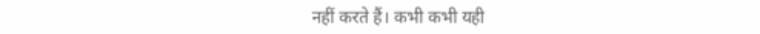नहीं करते हैं। कभी कभी यही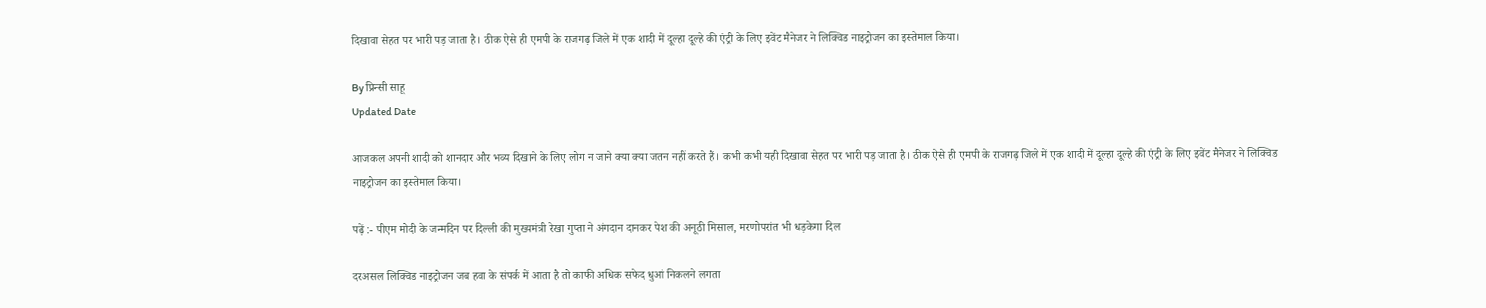दिखावा सेहत पर भारी पड़ जाता है। ठीक ऐसे ही एमपी के राजगढ़ जिले में एक शादी में दूल्हा दूल्हे की एंट्री के लिए इवेंट मैनेजर ने लिक्विड नाइट्रोजन का इस्तेमाल किया।

By प्रिन्सी साहू
Updated Date

आजकल अपनी शादी को शानदार और भव्य दिखाने के लिए लोग न जाने क्या क्या जतन नहीं करते हैं। कभी कभी यही दिखावा सेहत पर भारी पड़ जाता है। ठीक ऐसे ही एमपी के राजगढ़ जिले में एक शादी में दूल्हा दूल्हे की एंट्री के लिए इवेंट मैनेजर ने लिक्विड नाइट्रोजन का इस्तेमाल किया।

पढ़ें :- पीएम मोदी के जन्मदिन पर दिल्ली की मुख्यमंत्री रेखा गुप्ता ने अंगदान दानकर पेश की अनूठी मिसाल, मरणोपरांत भी धड़केगा दिल

दरअसल लिक्विड नाइट्रोजन जब हवा के संपर्क में आता है तो काफी अधिक सफेद धुआं निकलने लगता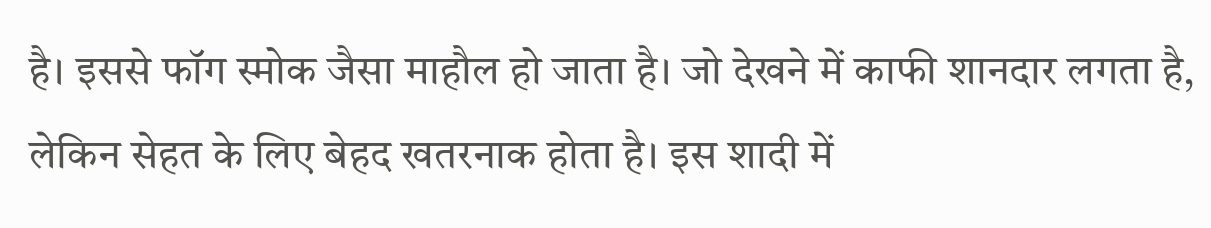है। इससे फॉग स्मोक जैसा माहौल हो जाता है। जो देखने में काफी शानदार लगता है, लेकिन सेहत के लिए बेहद खतरनाक होता है। इस शादी में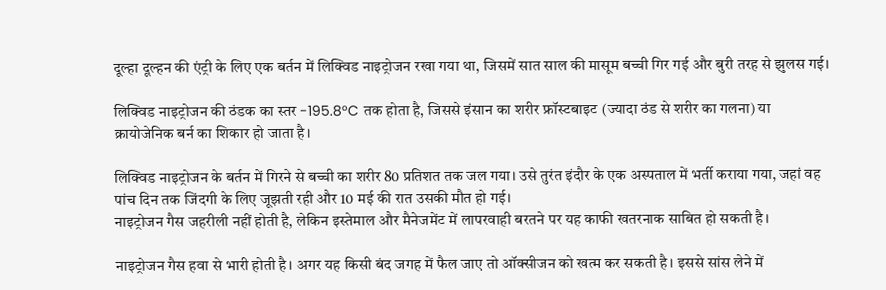दूल्हा दूल्हन की एंट्री के लिए एक बर्तन में लिक्विड नाइट्रोजन रखा गया था, जिसमें सात साल की मासूम बच्ची गिर गई और बुरी तरह से झुलस गई।

लिक्विड नाइट्रोजन की ठंडक का स्तर -195.8°C तक होता है, जिससे इंसान का शरीर फ्रॉस्टबाइट (ज्यादा ठंड से शरीर का गलना) या क्रायोजेनिक बर्न का शिकार हो जाता है।

लिक्विड नाइट्रोजन के बर्तन में गिरने से बच्ची का शरीर 80 प्रतिशत तक जल गया। उसे तुरंत इंदौर के एक अस्पताल में भर्ती कराया गया, जहां वह पांच दिन तक जिंदगी के लिए जूझती रही और 10 मई की रात उसकी मौत हो गई।
नाइट्रोजन गैस जहरीली नहीं होती है, लेकिन इस्तेमाल और मैनेजमेंट में लापरवाही बरतने पर यह काफी खतरनाक साबित हो सकती है।

नाइट्रोजन गैस हवा से भारी होती है। अगर यह किसी बंद जगह में फैल जाए तो ऑक्सीजन को खत्म कर सकती है। इससे सांस लेने में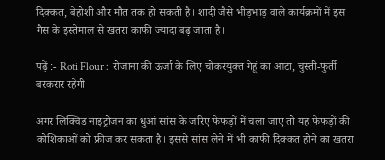दिक्कत, बेहोशी और मौत तक हो सकती है। शादी जैसे भीड़भाड़ वाले कार्यक्रमों में इस गैस के इस्तेमाल से खतरा काफी ज्यादा बढ़ जाता है।

पढ़ें :- Roti Flour :  रोजाना की ऊर्जा के लिए चोकरयुक्त गेहूं का आटा, चुस्ती-फुर्ती बरकरार रहेगी

अगर लिक्विड नाइट्रोजन का धुआं सांस के जरिए फेफड़ों में चला जाए तो यह फेफड़ों की कोशिकाओं को फ्रीज कर सकता है। इससे सांस लेने में भी काफी दिक्कत होने का खतरा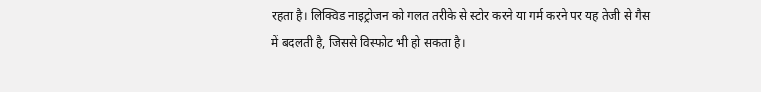रहता है। लिक्विड नाइट्रोजन को गलत तरीके से स्टोर करने या गर्म करने पर यह तेजी से गैस में बदलती है, जिससे विस्फोट भी हो सकता है।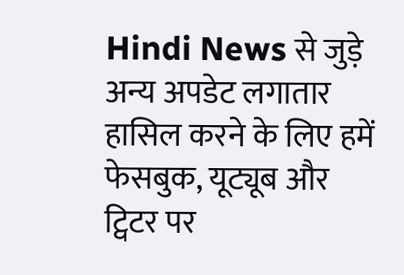Hindi News से जुड़े अन्य अपडेट लगातार हासिल करने के लिए हमें फेसबुक, यूट्यूब और ट्विटर पर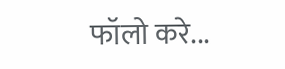फॉलो करे...